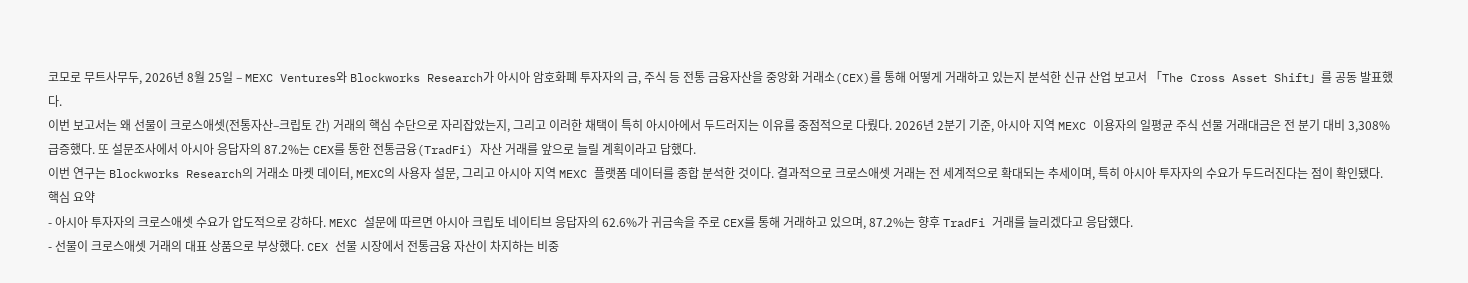코모로 무트사무두, 2026년 8월 25일 – MEXC Ventures와 Blockworks Research가 아시아 암호화폐 투자자의 금, 주식 등 전통 금융자산을 중앙화 거래소(CEX)를 통해 어떻게 거래하고 있는지 분석한 신규 산업 보고서 「The Cross Asset Shift」를 공동 발표했다.
이번 보고서는 왜 선물이 크로스애셋(전통자산–크립토 간) 거래의 핵심 수단으로 자리잡았는지, 그리고 이러한 채택이 특히 아시아에서 두드러지는 이유를 중점적으로 다뤘다. 2026년 2분기 기준, 아시아 지역 MEXC 이용자의 일평균 주식 선물 거래대금은 전 분기 대비 3,308% 급증했다. 또 설문조사에서 아시아 응답자의 87.2%는 CEX를 통한 전통금융(TradFi) 자산 거래를 앞으로 늘릴 계획이라고 답했다.
이번 연구는 Blockworks Research의 거래소 마켓 데이터, MEXC의 사용자 설문, 그리고 아시아 지역 MEXC 플랫폼 데이터를 종합 분석한 것이다. 결과적으로 크로스애셋 거래는 전 세계적으로 확대되는 추세이며, 특히 아시아 투자자의 수요가 두드러진다는 점이 확인됐다.
핵심 요약
- 아시아 투자자의 크로스애셋 수요가 압도적으로 강하다. MEXC 설문에 따르면 아시아 크립토 네이티브 응답자의 62.6%가 귀금속을 주로 CEX를 통해 거래하고 있으며, 87.2%는 향후 TradFi 거래를 늘리겠다고 응답했다.
- 선물이 크로스애셋 거래의 대표 상품으로 부상했다. CEX 선물 시장에서 전통금융 자산이 차지하는 비중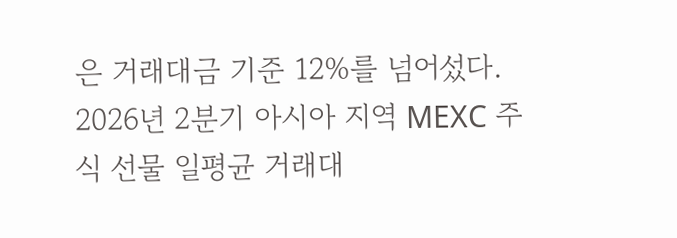은 거래대금 기준 12%를 넘어섰다. 2026년 2분기 아시아 지역 MEXC 주식 선물 일평균 거래대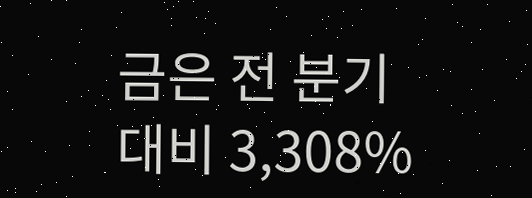금은 전 분기 대비 3,308%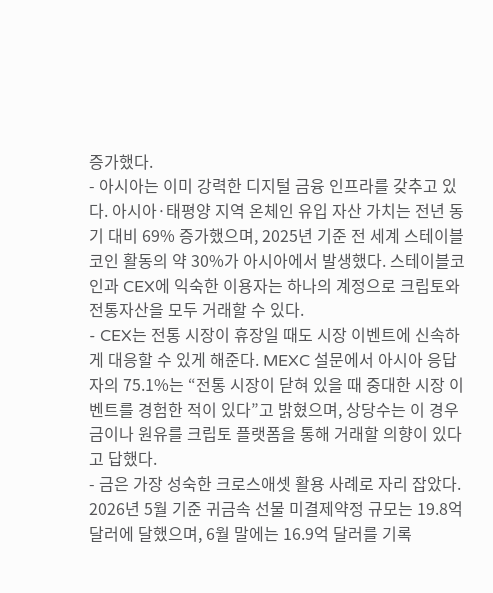증가했다.
- 아시아는 이미 강력한 디지털 금융 인프라를 갖추고 있다. 아시아·태평양 지역 온체인 유입 자산 가치는 전년 동기 대비 69% 증가했으며, 2025년 기준 전 세계 스테이블코인 활동의 약 30%가 아시아에서 발생했다. 스테이블코인과 CEX에 익숙한 이용자는 하나의 계정으로 크립토와 전통자산을 모두 거래할 수 있다.
- CEX는 전통 시장이 휴장일 때도 시장 이벤트에 신속하게 대응할 수 있게 해준다. MEXC 설문에서 아시아 응답자의 75.1%는 “전통 시장이 닫혀 있을 때 중대한 시장 이벤트를 경험한 적이 있다”고 밝혔으며, 상당수는 이 경우 금이나 원유를 크립토 플랫폼을 통해 거래할 의향이 있다고 답했다.
- 금은 가장 성숙한 크로스애셋 활용 사례로 자리 잡았다. 2026년 5월 기준 귀금속 선물 미결제약정 규모는 19.8억 달러에 달했으며, 6월 말에는 16.9억 달러를 기록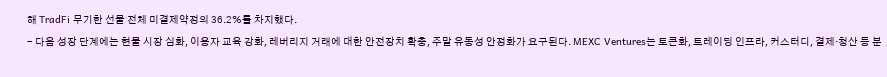해 TradFi 무기한 선물 전체 미결제약정의 36.2%를 차지했다.
- 다음 성장 단계에는 현물 시장 심화, 이용자 교육 강화, 레버리지 거래에 대한 안전장치 확충, 주말 유동성 안정화가 요구된다. MEXC Ventures는 토큰화, 트레이딩 인프라, 커스터디, 결제·청산 등 분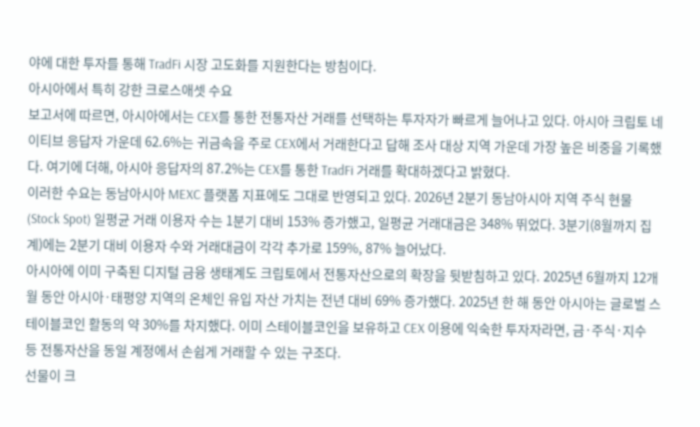야에 대한 투자를 통해 TradFi 시장 고도화를 지원한다는 방침이다.
아시아에서 특히 강한 크로스애셋 수요
보고서에 따르면, 아시아에서는 CEX를 통한 전통자산 거래를 선택하는 투자자가 빠르게 늘어나고 있다. 아시아 크립토 네이티브 응답자 가운데 62.6%는 귀금속을 주로 CEX에서 거래한다고 답해 조사 대상 지역 가운데 가장 높은 비중을 기록했다. 여기에 더해, 아시아 응답자의 87.2%는 CEX를 통한 TradFi 거래를 확대하겠다고 밝혔다.
이러한 수요는 동남아시아 MEXC 플랫폼 지표에도 그대로 반영되고 있다. 2026년 2분기 동남아시아 지역 주식 현물(Stock Spot) 일평균 거래 이용자 수는 1분기 대비 153% 증가했고, 일평균 거래대금은 348% 뛰었다. 3분기(8월까지 집계)에는 2분기 대비 이용자 수와 거래대금이 각각 추가로 159%, 87% 늘어났다.
아시아에 이미 구축된 디지털 금융 생태계도 크립토에서 전통자산으로의 확장을 뒷받침하고 있다. 2025년 6월까지 12개월 동안 아시아·태평양 지역의 온체인 유입 자산 가치는 전년 대비 69% 증가했다. 2025년 한 해 동안 아시아는 글로벌 스테이블코인 활동의 약 30%를 차지했다. 이미 스테이블코인을 보유하고 CEX 이용에 익숙한 투자자라면, 금·주식·지수 등 전통자산을 동일 계정에서 손쉽게 거래할 수 있는 구조다.
선물이 크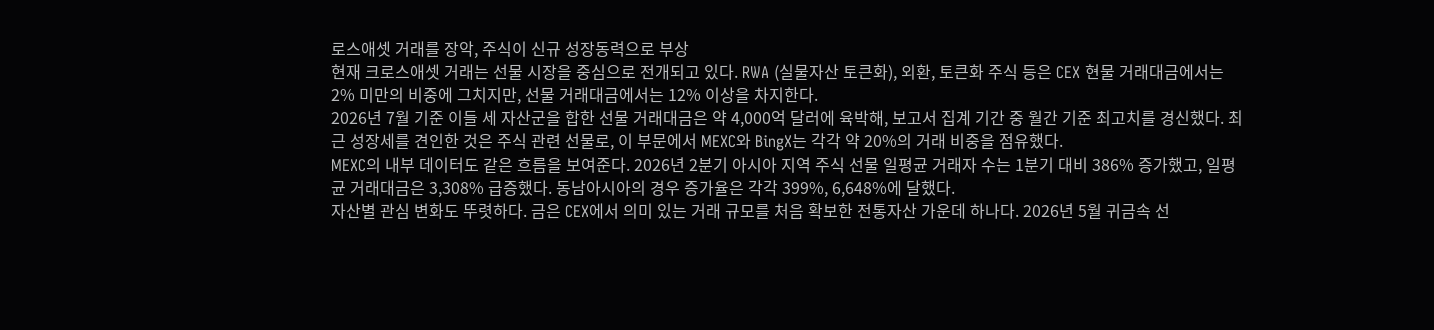로스애셋 거래를 장악, 주식이 신규 성장동력으로 부상
현재 크로스애셋 거래는 선물 시장을 중심으로 전개되고 있다. RWA (실물자산 토큰화), 외환, 토큰화 주식 등은 CEX 현물 거래대금에서는 2% 미만의 비중에 그치지만, 선물 거래대금에서는 12% 이상을 차지한다.
2026년 7월 기준 이들 세 자산군을 합한 선물 거래대금은 약 4,000억 달러에 육박해, 보고서 집계 기간 중 월간 기준 최고치를 경신했다. 최근 성장세를 견인한 것은 주식 관련 선물로, 이 부문에서 MEXC와 BingX는 각각 약 20%의 거래 비중을 점유했다.
MEXC의 내부 데이터도 같은 흐름을 보여준다. 2026년 2분기 아시아 지역 주식 선물 일평균 거래자 수는 1분기 대비 386% 증가했고, 일평균 거래대금은 3,308% 급증했다. 동남아시아의 경우 증가율은 각각 399%, 6,648%에 달했다.
자산별 관심 변화도 뚜렷하다. 금은 CEX에서 의미 있는 거래 규모를 처음 확보한 전통자산 가운데 하나다. 2026년 5월 귀금속 선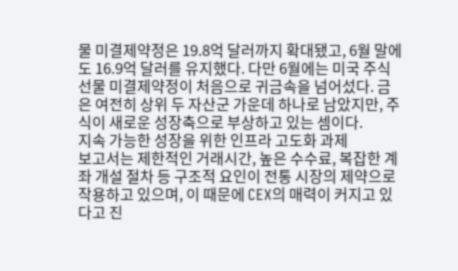물 미결제약정은 19.8억 달러까지 확대됐고, 6월 말에도 16.9억 달러를 유지했다. 다만 6월에는 미국 주식 선물 미결제약정이 처음으로 귀금속을 넘어섰다. 금은 여전히 상위 두 자산군 가운데 하나로 남았지만, 주식이 새로운 성장축으로 부상하고 있는 셈이다.
지속 가능한 성장을 위한 인프라 고도화 과제
보고서는 제한적인 거래시간, 높은 수수료, 복잡한 계좌 개설 절차 등 구조적 요인이 전통 시장의 제약으로 작용하고 있으며, 이 때문에 CEX의 매력이 커지고 있다고 진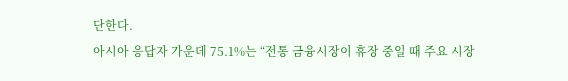단한다.
아시아 응답자 가운데 75.1%는 “전통 금융시장이 휴장 중일 때 주요 시장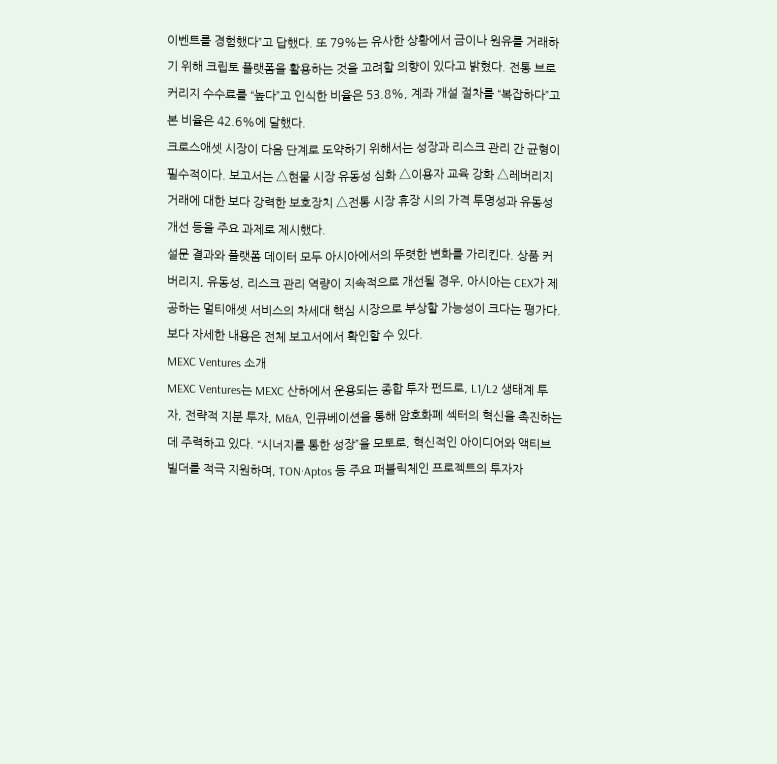이벤트를 경험했다”고 답했다. 또 79%는 유사한 상황에서 금이나 원유를 거래하기 위해 크립토 플랫폼을 활용하는 것을 고려할 의향이 있다고 밝혔다. 전통 브로커리지 수수료를 “높다”고 인식한 비율은 53.8%, 계좌 개설 절차를 “복잡하다”고 본 비율은 42.6%에 달했다.
크로스애셋 시장이 다음 단계로 도약하기 위해서는 성장과 리스크 관리 간 균형이 필수적이다. 보고서는 △현물 시장 유동성 심화 △이용자 교육 강화 △레버리지 거래에 대한 보다 강력한 보호장치 △전통 시장 휴장 시의 가격 투명성과 유동성 개선 등을 주요 과제로 제시했다.
설문 결과와 플랫폼 데이터 모두 아시아에서의 뚜렷한 변화를 가리킨다. 상품 커버리지, 유동성, 리스크 관리 역량이 지속적으로 개선될 경우, 아시아는 CEX가 제공하는 멀티애셋 서비스의 차세대 핵심 시장으로 부상할 가능성이 크다는 평가다.
보다 자세한 내용은 전체 보고서에서 확인할 수 있다.
MEXC Ventures 소개
MEXC Ventures는 MEXC 산하에서 운용되는 종합 투자 펀드로, L1/L2 생태계 투자, 전략적 지분 투자, M&A, 인큐베이션을 통해 암호화폐 섹터의 혁신을 촉진하는 데 주력하고 있다. “시너지를 통한 성장”을 모토로, 혁신적인 아이디어와 액티브 빌더를 적극 지원하며, TON·Aptos 등 주요 퍼블릭체인 프로젝트의 투자자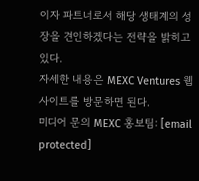이자 파트너로서 해당 생태계의 성장을 견인하겠다는 전략을 밝히고 있다.
자세한 내용은 MEXC Ventures 웹사이트를 방문하면 된다.
미디어 문의 MEXC 홍보팀: [email protected]